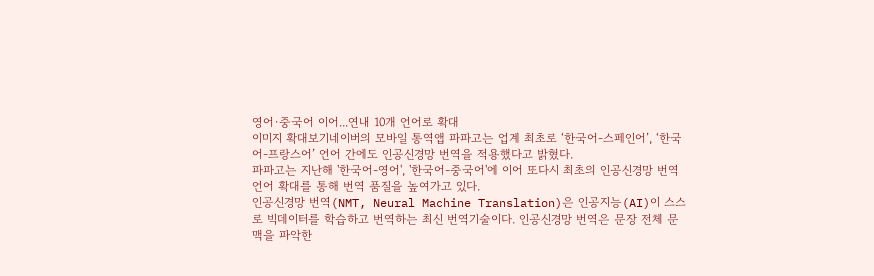영어·중국어 이어...연내 10개 언어로 확대
이미지 확대보기네이버의 모바일 통역앱 파파고는 업계 최초로 ‘한국어-스페인어’, ‘한국어-프랑스어’ 언어 간에도 인공신경망 번역을 적용했다고 밝혔다.
파파고는 지난해 '한국어-영어', '한국어-중국어'에 이어 또다시 최초의 인공신경망 번역 언어 확대를 통해 번역 품질을 높여가고 있다.
인공신경망 번역(NMT, Neural Machine Translation)은 인공지능(AI)이 스스로 빅데이터를 학습하고 번역하는 최신 번역기술이다. 인공신경망 번역은 문장 전체 문맥을 파악한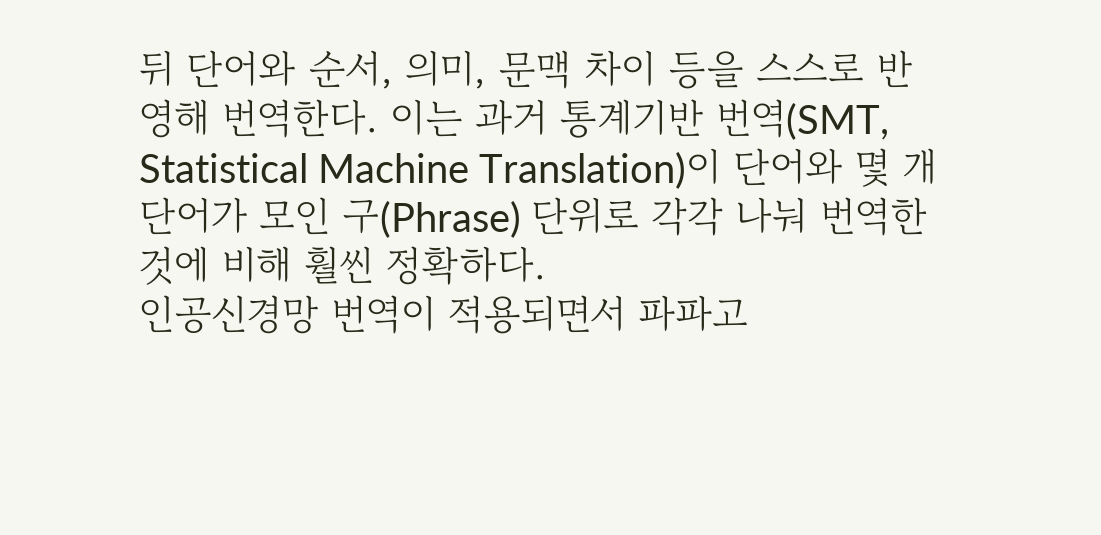뒤 단어와 순서, 의미, 문맥 차이 등을 스스로 반영해 번역한다. 이는 과거 통계기반 번역(SMT, Statistical Machine Translation)이 단어와 몇 개 단어가 모인 구(Phrase) 단위로 각각 나눠 번역한 것에 비해 훨씬 정확하다.
인공신경망 번역이 적용되면서 파파고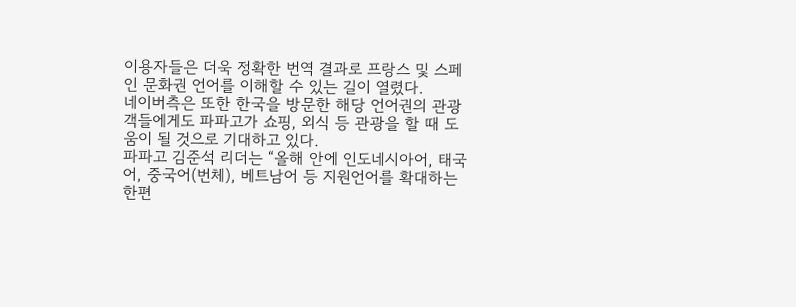이용자들은 더욱 정확한 번역 결과로 프랑스 및 스페인 문화권 언어를 이해할 수 있는 길이 열렸다.
네이버측은 또한 한국을 방문한 해당 언어권의 관광객들에게도 파파고가 쇼핑, 외식 등 관광을 할 때 도움이 될 것으로 기대하고 있다.
파파고 김준석 리더는 “올해 안에 인도네시아어, 태국어, 중국어(번체), 베트남어 등 지원언어를 확대하는 한편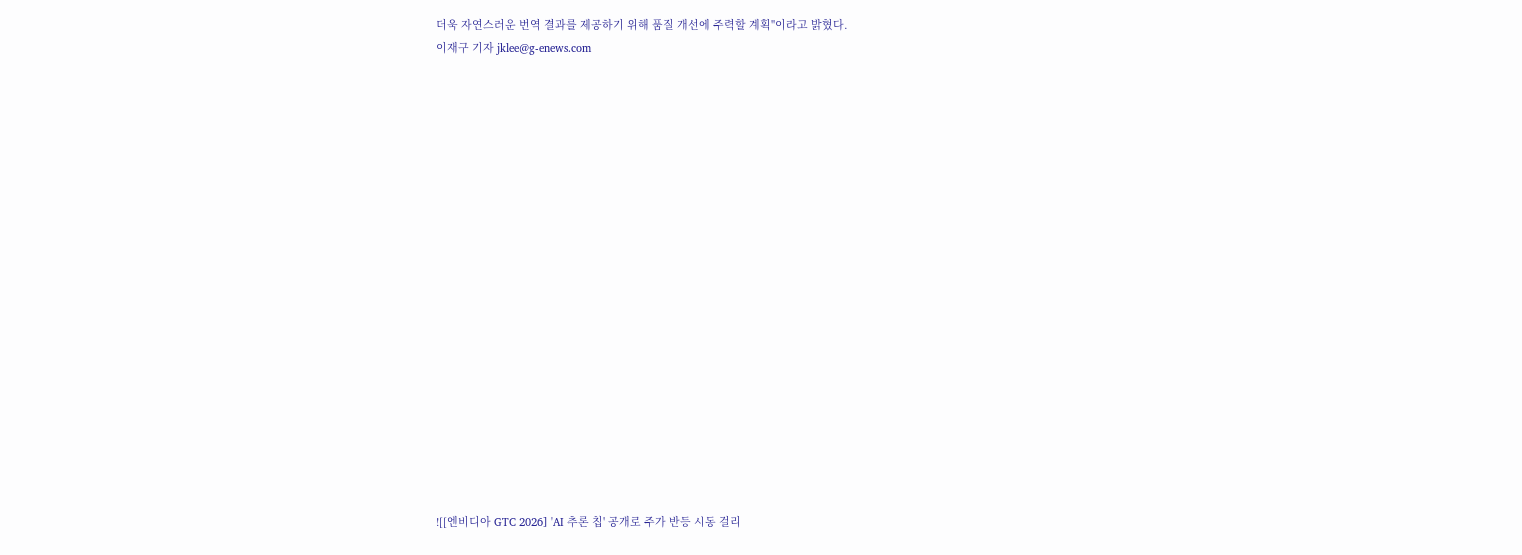더욱 자연스러운 번역 결과를 제공하기 위해 품질 개선에 주력할 계획"이라고 밝혔다.
이재구 기자 jklee@g-enews.com



















![[엔비디아 GTC 2026] 'AI 추론 칩' 공개로 주가 반등 시동 걸리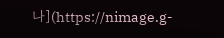나](https://nimage.g-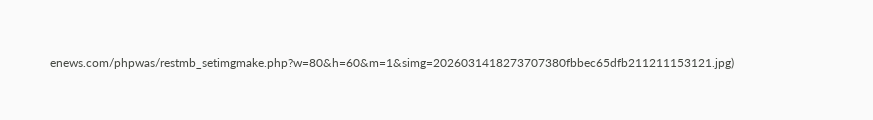enews.com/phpwas/restmb_setimgmake.php?w=80&h=60&m=1&simg=2026031418273707380fbbec65dfb211211153121.jpg)